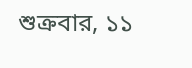শুক্রবার, ১১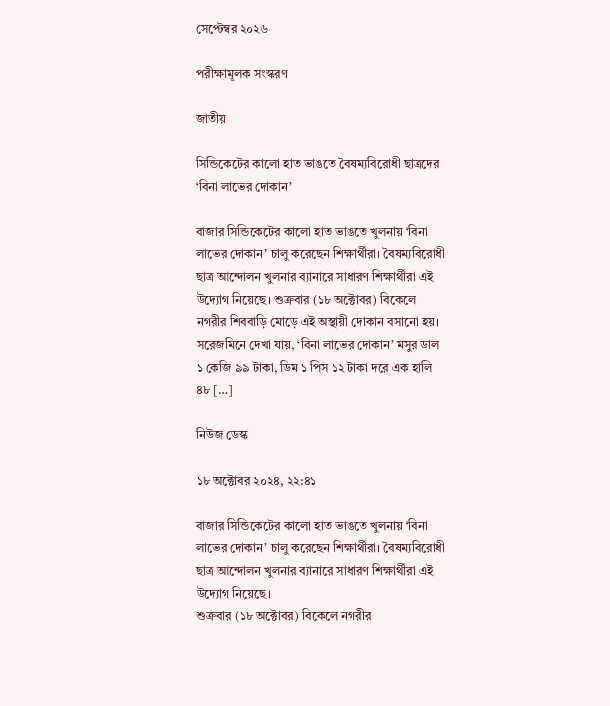সেপ্টেম্বর ২০২৬

পরীক্ষামূলক সংস্করণ

জাতীয়

সিন্ডিকেটের কালো হাত ভাঙতে বৈষম্যবিরোধী ছাত্রদের ‘বিনা লাভের দোকান’

বাজার সিন্ডিকেটের কালো হাত ভাঙতে খুলনায় ‘বিনা লাভের দোকান’ চালু করেছেন শিক্ষার্থীরা। বৈষম্যবিরোধী ছাত্র আন্দোলন খুলনার ব্যানারে সাধারণ শিক্ষার্থীরা এই উদ্যোগ নিয়েছে। শুক্রবার (১৮ অক্টোবর) বিকেলে নগরীর শিববাড়ি মোড়ে এই অস্থায়ী দোকান বসানো হয়। সরেজমিনে দেখা যায়, ‘বিনা লাভের দোকান’ মসুর ডাল ১ কেজি ৯৯ টাকা, ডিম ১ পিস ১২ টাকা দরে এক হালি ৪৮ […]

নিউজ ডেস্ক

১৮ অক্টোবর ২০২৪, ২২:৪১

বাজার সিন্ডিকেটের কালো হাত ভাঙতে খুলনায় ‘বিনা লাভের দোকান’ চালু করেছেন শিক্ষার্থীরা। বৈষম্যবিরোধী ছাত্র আন্দোলন খুলনার ব্যানারে সাধারণ শিক্ষার্থীরা এই উদ্যোগ নিয়েছে।
শুক্রবার (১৮ অক্টোবর) বিকেলে নগরীর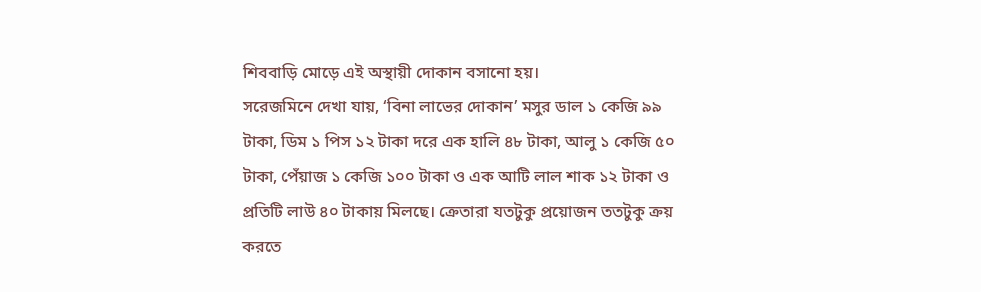শিববাড়ি মোড়ে এই অস্থায়ী দোকান বসানো হয়।
সরেজমিনে দেখা যায়, ‘বিনা লাভের দোকান’ মসুর ডাল ১ কেজি ৯৯ টাকা, ডিম ১ পিস ১২ টাকা দরে এক হালি ৪৮ টাকা, আলু ১ কেজি ৫০ টাকা, পেঁয়াজ ১ কেজি ১০০ টাকা ও এক আটি লাল শাক ১২ টাকা ও প্রতিটি লাউ ৪০ টাকায় মিলছে। ক্রেতারা যতটুকু প্রয়োজন ততটুকু ক্রয় করতে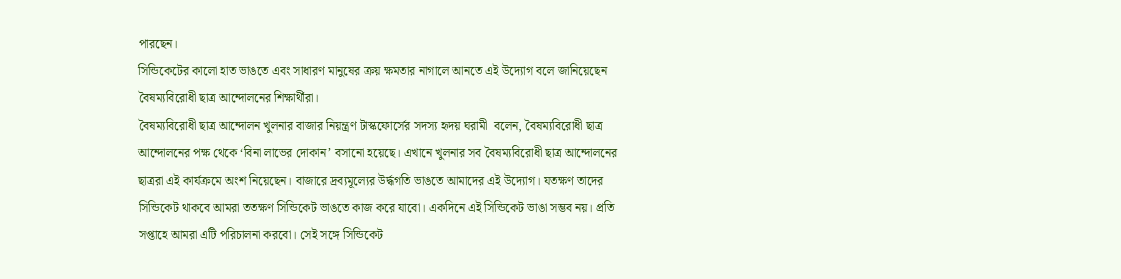পারছেন।
সিন্ডিকেটের কালো হাত ভাঙতে এবং সাধারণ মানুষের ক্রয় ক্ষমতার নাগালে আনতে এই উদ্যোগ বলে জানিয়েছেন বৈষম্যবিরোধী ছাত্র আন্দোলনের শিক্ষার্থীরা।
বৈষম্যবিরোধী ছাত্র আন্দোলন খুলনার বাজার নিয়ন্ত্রণ টাস্কফোর্সের সদস্য হৃদয় ঘরামী  বলেন, বৈষম্যবিরোধী ছাত্র আন্দোলনের পক্ষ থেকে ‘বিনা লাভের দোকান’ বসানো হয়েছে। এখানে খুলনার সব বৈষম্যবিরোধী ছাত্র আন্দোলনের ছাত্ররা এই কার্যক্রমে অংশ নিয়েছেন। বাজারে দ্রব্যমূল্যের উর্দ্ধগতি ভাঙতে আমাদের এই উদ্যোগ। যতক্ষণ তাদের সিন্ডিকেট থাকবে আমরা ততক্ষণ সিন্ডিকেট ভাঙতে কাজ করে যাবো। একদিনে এই সিন্ডিকেট ভাঙা সম্ভব নয়। প্রতি সপ্তাহে আমরা এটি পরিচালনা করবো। সেই সঙ্গে সিন্ডিকেট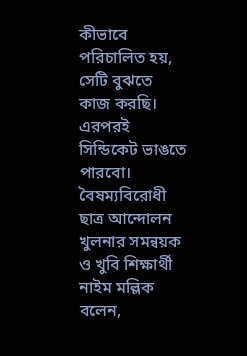কীভাবে পরিচালিত হয়, সেটি বুঝতে কাজ করছি। এরপরই সিন্ডিকেট ভাঙতে পারবো।
বৈষম্যবিরোধী ছাত্র আন্দোলন খুলনার সমন্বয়ক ও খুবি শিক্ষার্থী নাইম মল্লিক বলেন,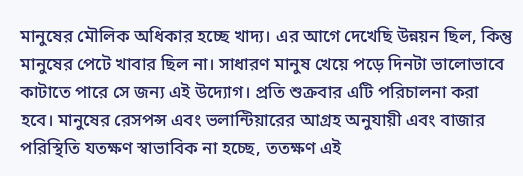মানুষের মৌলিক অধিকার হচ্ছে খাদ্য। এর আগে দেখেছি উন্নয়ন ছিল, কিন্তু মানুষের পেটে খাবার ছিল না। সাধারণ মানুষ খেয়ে পড়ে দিনটা ভালোভাবে কাটাতে পারে সে জন্য এই উদ্যোগ। প্রতি শুক্রবার এটি পরিচালনা করা হবে। মানুষের রেসপন্স এবং ভলান্টিয়ারের আগ্রহ অনুযায়ী এবং বাজার পরিস্থিতি যতক্ষণ স্বাভাবিক না হচ্ছে, ততক্ষণ এই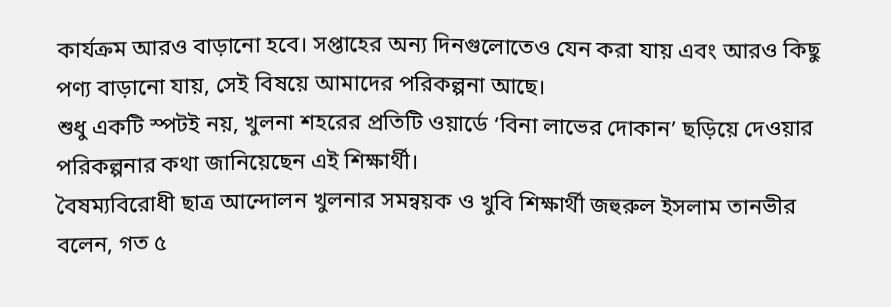কার্যক্রম আরও বাড়ানো হবে। সপ্তাহের অন্য দিনগুলোতেও যেন করা যায় এবং আরও কিছু পণ্য বাড়ানো যায়, সেই বিষয়ে আমাদের পরিকল্পনা আছে।
শুধু একটি স্পটই নয়, খুলনা শহরের প্রতিটি ওয়ার্ডে ‘বিনা লাভের দোকান’ ছড়িয়ে দেওয়ার পরিকল্পনার কথা জানিয়েছেন এই শিক্ষার্থী।
বৈষম্যবিরোধী ছাত্র আন্দোলন খুলনার সমন্বয়ক ও খুবি শিক্ষার্থী জহুরুল ইসলাম তানভীর বলেন, গত ৫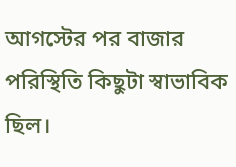আগস্টের পর বাজার পরিস্থিতি কিছুটা স্বাভাবিক ছিল।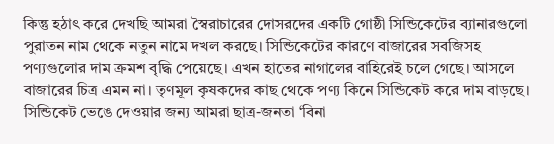কিন্তু হঠাৎ করে দেখছি আমরা স্বৈরাচারের দোসরদের একটি গোষ্ঠী সিন্ডিকেটের ব্যানারগুলো পুরাতন নাম থেকে নতুন নামে দখল করছে। সিন্ডিকেটের কারণে বাজারের সবজিসহ পণ্যগুলোর দাম ক্রমশ বৃদ্ধি পেয়েছে। এখন হাতের নাগালের বাহিরেই চলে গেছে। আসলে বাজারের চিত্র এমন না। তৃণমূল কৃষকদের কাছ থেকে পণ্য কিনে সিন্ডিকেট করে দাম বাড়ছে। সিন্ডিকেট ভেঙে দেওয়ার জন্য আমরা ছাত্র-জনতা ‘বিনা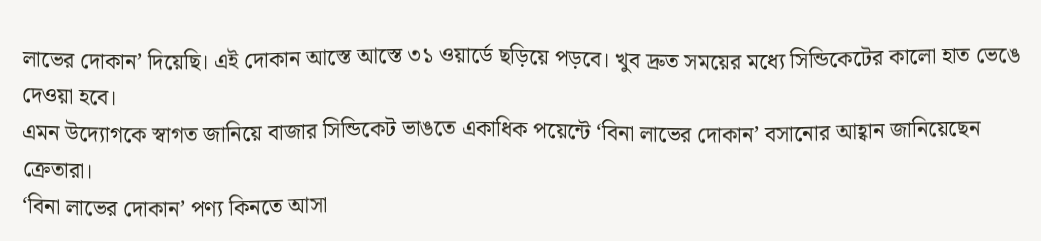লাভের দোকান’ দিয়েছি। এই দোকান আস্তে আস্তে ৩১ ওয়ার্ডে ছড়িয়ে পড়বে। খুব দ্রুত সময়ের মধ্যে সিন্ডিকেটের কালো হাত ভেঙে দেওয়া হবে।
এমন উদ্যোগকে স্বাগত জানিয়ে বাজার সিন্ডিকেট ভাঙতে একাধিক পয়েন্টে ‘বিনা লাভের দোকান’ বসানোর আহ্বান জানিয়েছেন ক্রেতারা।
‘বিনা লাভের দোকান’ পণ্য কিনতে আসা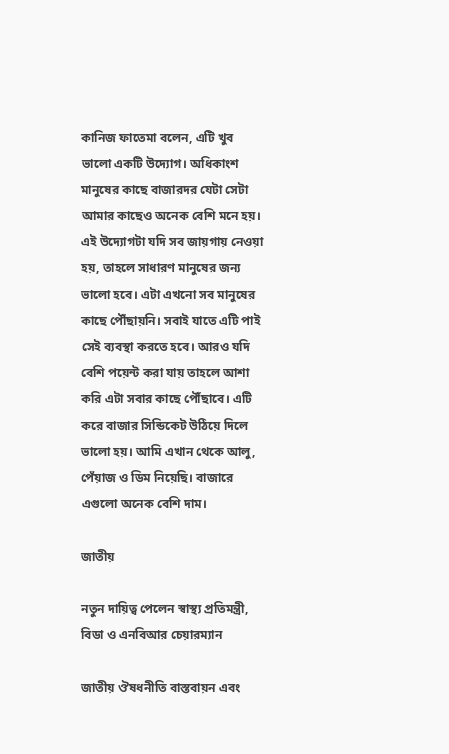কানিজ ফাতেমা বলেন, এটি খুব ভালো একটি উদ্যোগ। অধিকাংশ মানুষের কাছে বাজারদর যেটা সেটা আমার কাছেও অনেক বেশি মনে হয়। এই উদ্যোগটা যদি সব জায়গায় নেওয়া হয়, তাহলে সাধারণ মানুষের জন্য ভালো হবে। এটা এখনো সব মানুষের কাছে পৌঁছায়নি। সবাই যাতে এটি পাই সেই ব্যবস্থা করতে হবে। আরও যদি বেশি পয়েন্ট করা যায় তাহলে আশা করি এটা সবার কাছে পৌঁছাবে। এটি করে বাজার সিন্ডিকেট উঠিয়ে দিলে ভালো হয়। আমি এখান থেকে আলু, পেঁয়াজ ও ডিম নিয়েছি। বাজারে এগুলো অনেক বেশি দাম।

জাতীয়

নতুন দায়িত্ব পেলেন স্বাস্থ্য প্রতিমন্ত্রী, বিডা ও এনবিআর চেয়ারম্যান

জাতীয় ঔষধনীতি বাস্তবায়ন এবং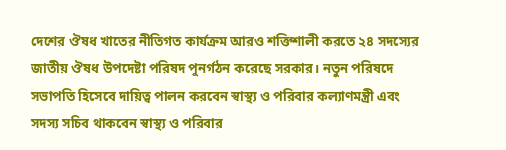দেশের ঔষধ খাতের নীতিগত কার্যক্রম আরও শক্তিশালী করতে ২৪ সদস্যের জাতীয় ঔষধ উপদেষ্টা পরিষদ পুনর্গঠন করেছে সরকার। নতুন পরিষদে সভাপতি হিসেবে দায়িত্ব পালন করবেন স্বাস্থ্য ও পরিবার কল্যাণমন্ত্রী এবং সদস্য সচিব থাকবেন স্বাস্থ্য ও পরিবার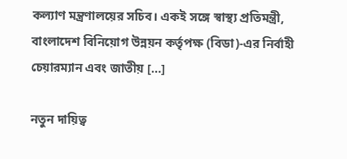কল্যাণ মন্ত্রণালয়ের সচিব। একই সঙ্গে স্বাস্থ্য প্রতিমন্ত্রী, বাংলাদেশ বিনিয়োগ উন্নয়ন কর্তৃপক্ষ (বিডা)-এর নির্বাহী চেয়ারম্যান এবং জাতীয় […]

নতুন দায়িত্ব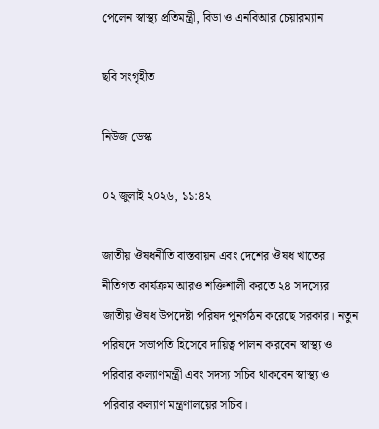পেলেন স্বাস্থ্য প্রতিমন্ত্রী, বিডা ও এনবিআর চেয়ারম্যান

ছবি সংগৃহীত

নিউজ ডেস্ক

০২ জুলাই ২০২৬, ১১:৪২

জাতীয় ঔষধনীতি বাস্তবায়ন এবং দেশের ঔষধ খাতের নীতিগত কার্যক্রম আরও শক্তিশালী করতে ২৪ সদস্যের জাতীয় ঔষধ উপদেষ্টা পরিষদ পুনর্গঠন করেছে সরকার। নতুন পরিষদে সভাপতি হিসেবে দায়িত্ব পালন করবেন স্বাস্থ্য ও পরিবার কল্যাণমন্ত্রী এবং সদস্য সচিব থাকবেন স্বাস্থ্য ও পরিবার কল্যাণ মন্ত্রণালয়ের সচিব।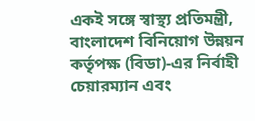একই সঙ্গে স্বাস্থ্য প্রতিমন্ত্রী, বাংলাদেশ বিনিয়োগ উন্নয়ন কর্তৃপক্ষ (বিডা)-এর নির্বাহী চেয়ারম্যান এবং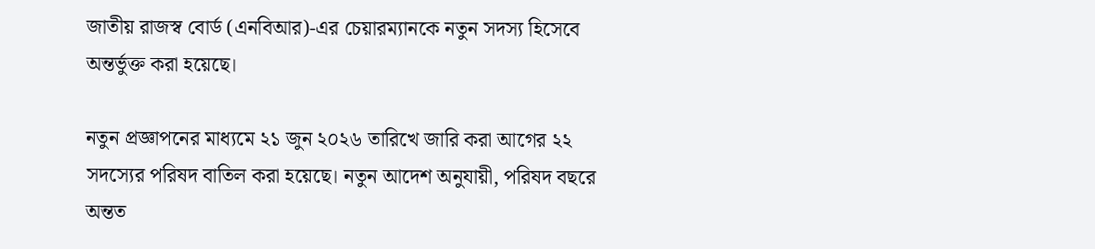জাতীয় রাজস্ব বোর্ড (এনবিআর)-এর চেয়ারম্যানকে নতুন সদস্য হিসেবে অন্তর্ভুক্ত করা হয়েছে।

নতুন প্রজ্ঞাপনের মাধ্যমে ২১ জুন ২০২৬ তারিখে জারি করা আগের ২২ সদস্যের পরিষদ বাতিল করা হয়েছে। নতুন আদেশ অনুযায়ী, পরিষদ বছরে অন্তত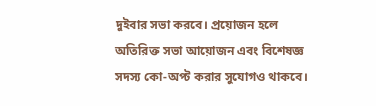দুইবার সভা করবে। প্রয়োজন হলে অতিরিক্ত সভা আয়োজন এবং বিশেষজ্ঞ সদস্য কো-অপ্ট করার সুযোগও থাকবে।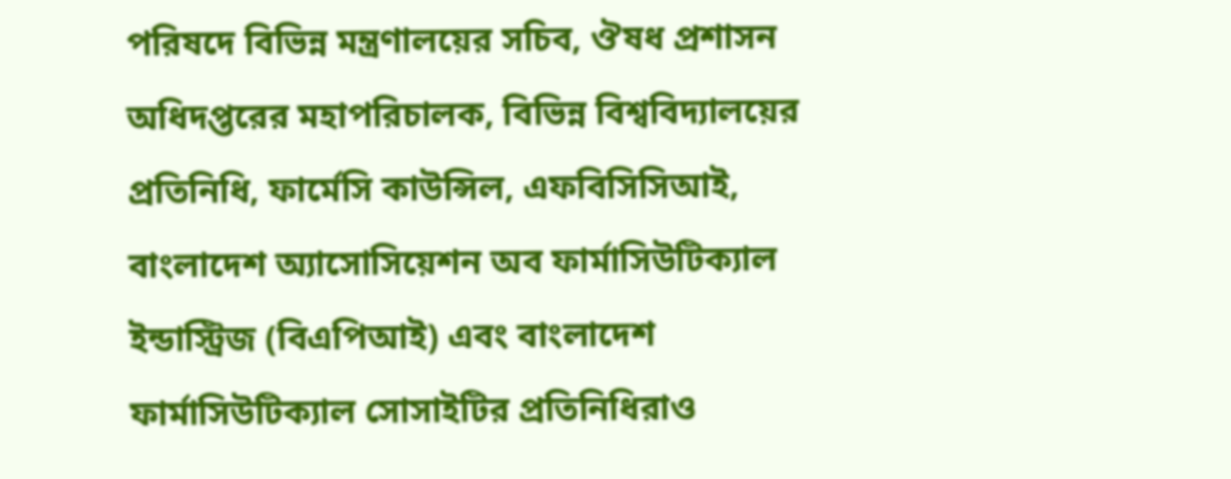পরিষদে বিভিন্ন মন্ত্রণালয়ের সচিব, ঔষধ প্রশাসন অধিদপ্তরের মহাপরিচালক, বিভিন্ন বিশ্ববিদ্যালয়ের প্রতিনিধি, ফার্মেসি কাউন্সিল, এফবিসিসিআই, বাংলাদেশ অ্যাসোসিয়েশন অব ফার্মাসিউটিক্যাল ইন্ডাস্ট্রিজ (বিএপিআই) এবং বাংলাদেশ ফার্মাসিউটিক্যাল সোসাইটির প্রতিনিধিরাও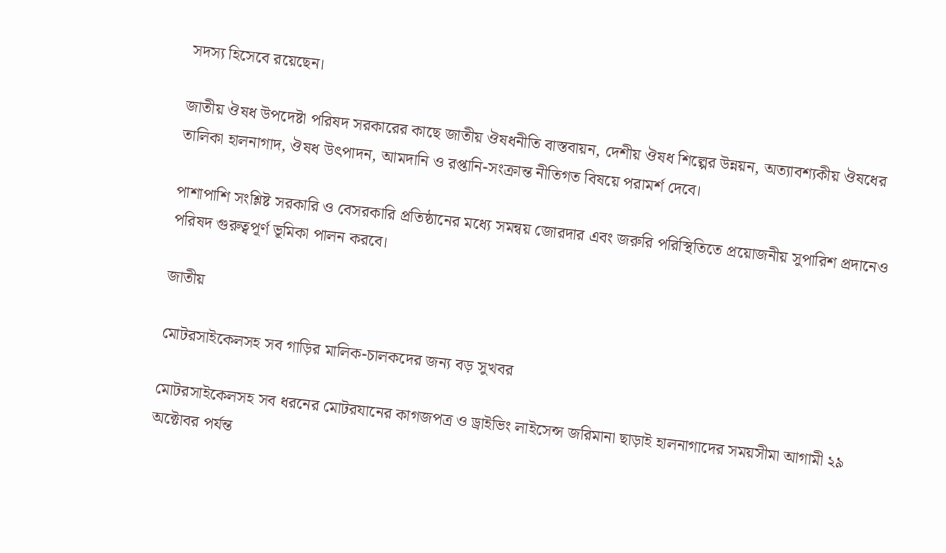সদস্য হিসেবে রয়েছেন।

জাতীয় ঔষধ উপদেষ্টা পরিষদ সরকারের কাছে জাতীয় ঔষধনীতি বাস্তবায়ন, দেশীয় ঔষধ শিল্পের উন্নয়ন, অত্যাবশ্যকীয় ঔষধের তালিকা হালনাগাদ, ঔষধ উৎপাদন, আমদানি ও রপ্তানি-সংক্রান্ত নীতিগত বিষয়ে পরামর্শ দেবে।

পাশাপাশি সংশ্লিষ্ট সরকারি ও বেসরকারি প্রতিষ্ঠানের মধ্যে সমন্বয় জোরদার এবং জরুরি পরিস্থিতিতে প্রয়োজনীয় সুপারিশ প্রদানেও পরিষদ গুরুত্বপূর্ণ ভূমিকা পালন করবে।

জাতীয়

মোটরসাইকেলসহ সব গাড়ির মালিক-চালকদের জন্য বড় সুখবর

মোটরসাইকেলসহ সব ধরনের মোটরযানের কাগজপত্র ও ড্রাইভিং লাইসেন্স জরিমানা ছাড়াই হালনাগাদের সময়সীমা আগামী ২৯ অক্টোবর পর্যন্ত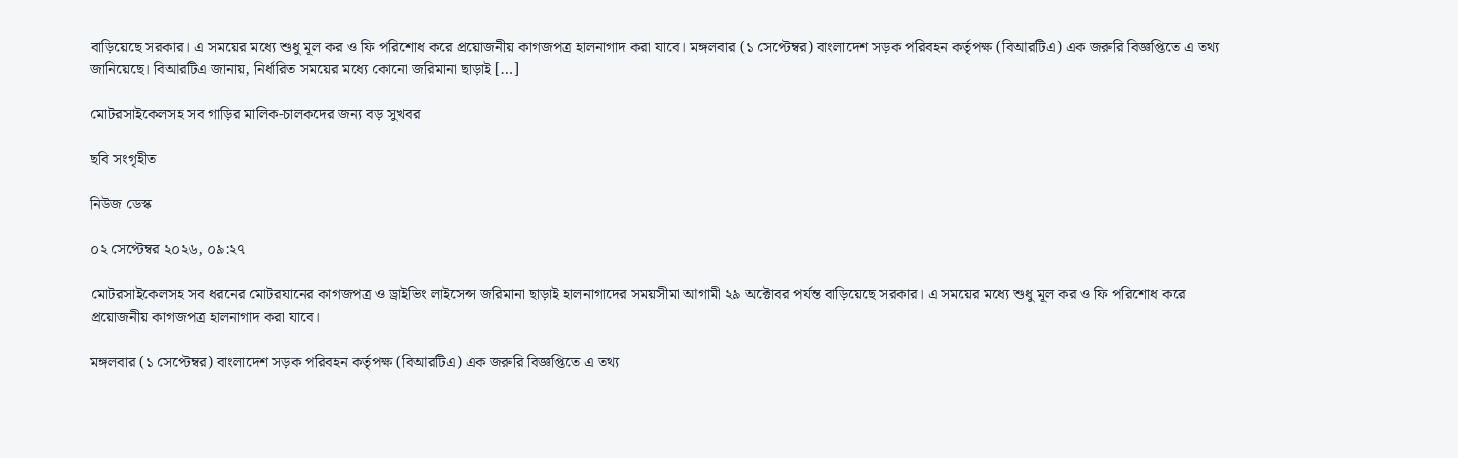বাড়িয়েছে সরকার। এ সময়ের মধ্যে শুধু মূল কর ও ফি পরিশোধ করে প্রয়োজনীয় কাগজপত্র হালনাগাদ করা যাবে। মঙ্গলবার (১ সেপ্টেম্বর) বাংলাদেশ সড়ক পরিবহন কর্তৃপক্ষ (বিআরটিএ) এক জরুরি বিজ্ঞপ্তিতে এ তথ্য জানিয়েছে। বিআরটিএ জানায়, নির্ধারিত সময়ের মধ্যে কোনো জরিমানা ছাড়াই […]

মোটরসাইকেলসহ সব গাড়ির মালিক-চালকদের জন্য বড় সুখবর

ছবি সংগৃহীত

নিউজ ডেস্ক

০২ সেপ্টেম্বর ২০২৬, ০৯:২৭

মোটরসাইকেলসহ সব ধরনের মোটরযানের কাগজপত্র ও ড্রাইভিং লাইসেন্স জরিমানা ছাড়াই হালনাগাদের সময়সীমা আগামী ২৯ অক্টোবর পর্যন্ত বাড়িয়েছে সরকার। এ সময়ের মধ্যে শুধু মূল কর ও ফি পরিশোধ করে প্রয়োজনীয় কাগজপত্র হালনাগাদ করা যাবে।

মঙ্গলবার (১ সেপ্টেম্বর) বাংলাদেশ সড়ক পরিবহন কর্তৃপক্ষ (বিআরটিএ) এক জরুরি বিজ্ঞপ্তিতে এ তথ্য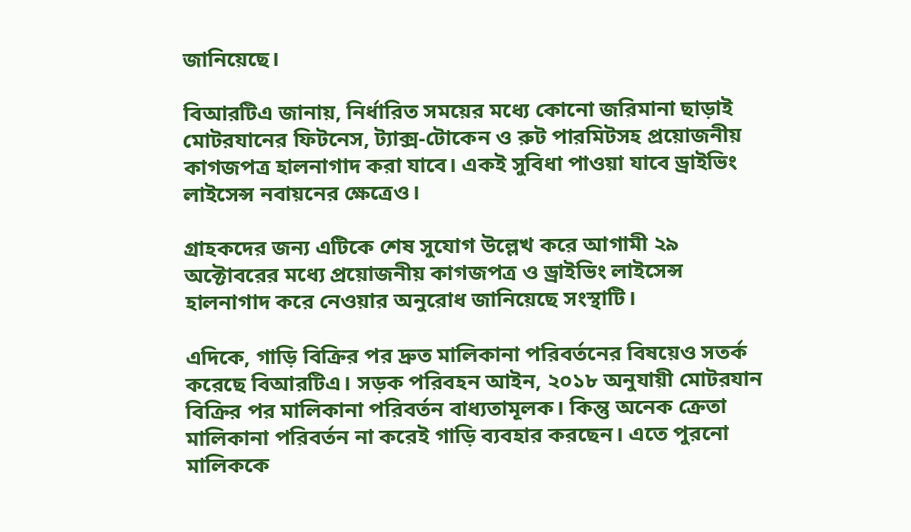জানিয়েছে।

বিআরটিএ জানায়, নির্ধারিত সময়ের মধ্যে কোনো জরিমানা ছাড়াই মোটরযানের ফিটনেস, ট্যাক্স-টোকেন ও রুট পারমিটসহ প্রয়োজনীয় কাগজপত্র হালনাগাদ করা যাবে। একই সুবিধা পাওয়া যাবে ড্রাইভিং লাইসেন্স নবায়নের ক্ষেত্রেও।

গ্রাহকদের জন্য এটিকে শেষ সুযোগ উল্লেখ করে আগামী ২৯ অক্টোবরের মধ্যে প্রয়োজনীয় কাগজপত্র ও ড্রাইভিং লাইসেন্স হালনাগাদ করে নেওয়ার অনুরোধ জানিয়েছে সংস্থাটি।

এদিকে, গাড়ি বিক্রির পর দ্রুত মালিকানা পরিবর্তনের বিষয়েও সতর্ক করেছে বিআরটিএ। সড়ক পরিবহন আইন, ২০১৮ অনুযায়ী মোটরযান বিক্রির পর মালিকানা পরিবর্তন বাধ্যতামূলক। কিন্তু অনেক ক্রেতা মালিকানা পরিবর্তন না করেই গাড়ি ব্যবহার করছেন। এতে পুরনো মালিককে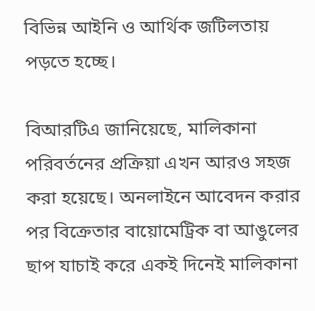বিভিন্ন আইনি ও আর্থিক জটিলতায় পড়তে হচ্ছে।

বিআরটিএ জানিয়েছে, মালিকানা পরিবর্তনের প্রক্রিয়া এখন আরও সহজ করা হয়েছে। অনলাইনে আবেদন করার পর বিক্রেতার বায়োমেট্রিক বা আঙুলের ছাপ যাচাই করে একই দিনেই মালিকানা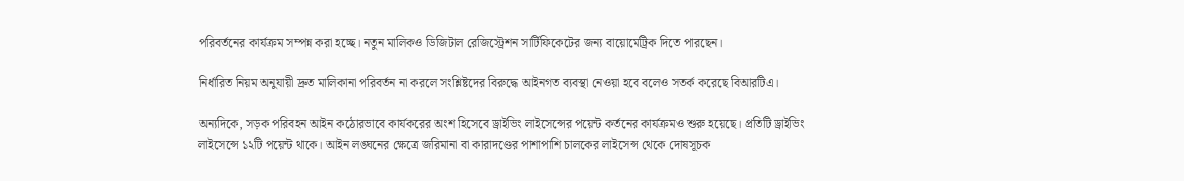পরিবর্তনের কার্যক্রম সম্পন্ন করা হচ্ছে। নতুন মালিকও ডিজিটাল রেজিস্ট্রেশন সার্টিফিকেটের জন্য বায়োমেট্রিক দিতে পারছেন।

নির্ধারিত নিয়ম অনুযায়ী দ্রুত মালিকানা পরিবর্তন না করলে সংশ্লিষ্টদের বিরুদ্ধে আইনগত ব্যবস্থা নেওয়া হবে বলেও সতর্ক করেছে বিআরটিএ।

অন্যদিকে, সড়ক পরিবহন আইন কঠোরভাবে কার্যকরের অংশ হিসেবে ড্রাইভিং লাইসেন্সের পয়েন্ট কর্তনের কার্যক্রমও শুরু হয়েছে। প্রতিটি ড্রাইভিং লাইসেন্সে ১২টি পয়েন্ট থাকে। আইন লঙ্ঘনের ক্ষেত্রে জরিমানা বা কারাদণ্ডের পাশাপাশি চালকের লাইসেন্স থেকে দোষসূচক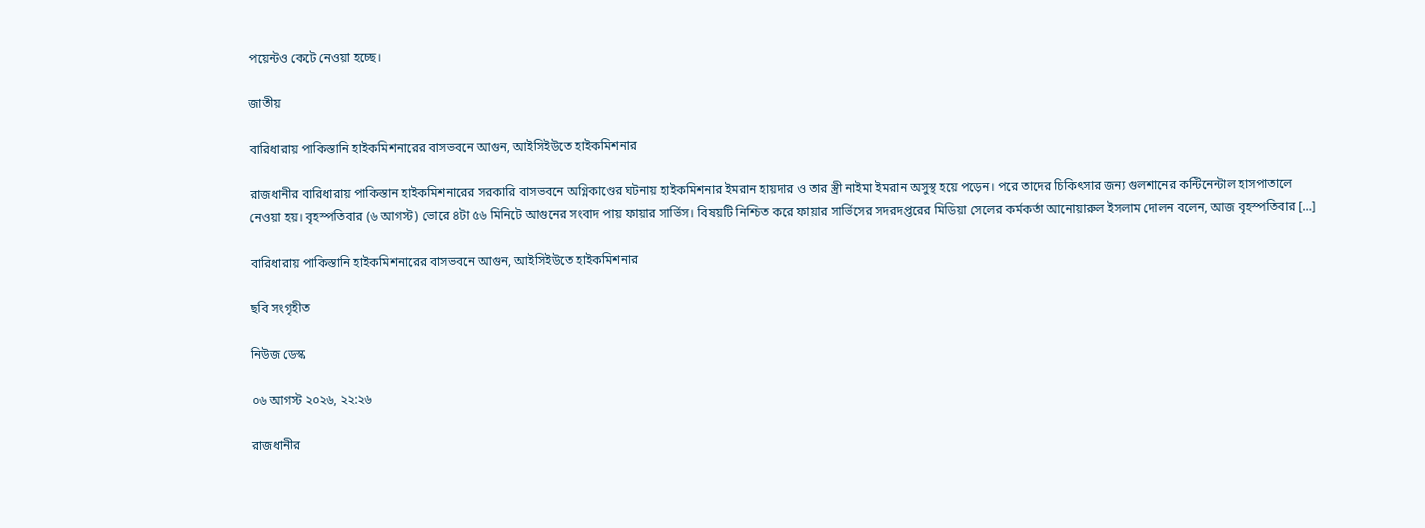পয়েন্টও কেটে নেওয়া হচ্ছে।

জাতীয়

বারিধারায় পাকিস্তানি হাইকমিশনারের বাসভবনে আগুন, আইসিইউতে হাইকমিশনার

রাজধানীর বারিধারায় পাকিস্তান হাইকমিশনারের সরকারি বাসভবনে অগ্নিকাণ্ডের ঘটনায় হাইকমিশনার ইমরান হায়দার ও তার স্ত্রী নাইমা ইমরান অসুস্থ হয়ে পড়েন। পরে তাদের চিকিৎসার জন্য গুলশানের কন্টিনেন্টাল হাসপাতালে নেওয়া হয়। বৃহস্পতিবার (৬ আগস্ট) ভোরে ৪টা ৫৬ মিনিটে আগুনের সংবাদ পায় ফায়ার সার্ভিস। বিষয়টি নিশ্চিত করে ফায়ার সার্ভিসের সদরদপ্তরের মিডিয়া সেলের কর্মকর্তা আনোয়ারুল ইসলাম দোলন বলেন, আজ বৃহস্পতিবার […]

বারিধারায় পাকিস্তানি হাইকমিশনারের বাসভবনে আগুন, আইসিইউতে হাইকমিশনার

ছবি সংগৃহীত

নিউজ ডেস্ক

০৬ আগস্ট ২০২৬, ২২:২৬

রাজধানীর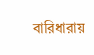বারিধারায়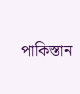পাকিস্তান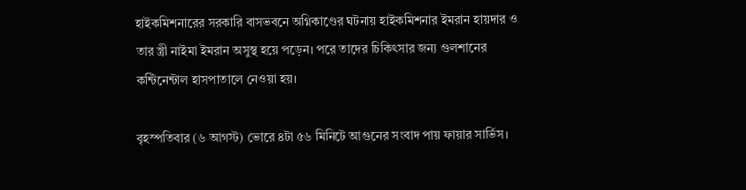হাইকমিশনারের সরকারি বাসভবনে অগ্নিকাণ্ডের ঘটনায় হাইকমিশনার ইমরান হায়দার ও তার স্ত্রী নাইমা ইমরান অসুস্থ হয়ে পড়েন। পরে তাদের চিকিৎসার জন্য গুলশানের কন্টিনেন্টাল হাসপাতালে নেওয়া হয়।

বৃহস্পতিবার (৬ আগস্ট) ভোরে ৪টা ৫৬ মিনিটে আগুনের সংবাদ পায় ফায়ার সার্ভিস।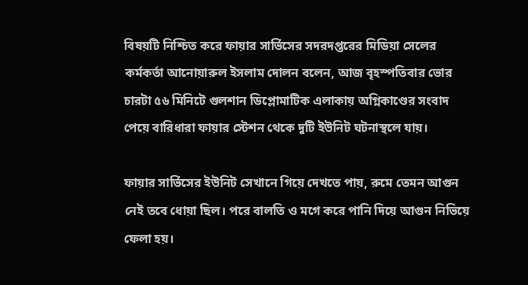বিষয়টি নিশ্চিত করে ফায়ার সার্ভিসের সদরদপ্তরের মিডিয়া সেলের কর্মকর্তা আনোয়ারুল ইসলাম দোলন বলেন, আজ বৃহস্পতিবার ভোর চারটা ৫৬ মিনিটে গুলশান ডিপ্লোমাটিক এলাকায় অগ্নিকাণ্ডের সংবাদ পেয়ে বারিধারা ফায়ার স্টেশন থেকে দুটি ইউনিট ঘটনাস্থলে যায়।

ফায়ার সার্ভিসের ইউনিট সেখানে গিয়ে দেখতে পায়, রুমে তেমন আগুন নেই তবে ধোয়া ছিল। পরে বালতি ও মগে করে পানি দিয়ে আগুন নিভিয়ে ফেলা হয়।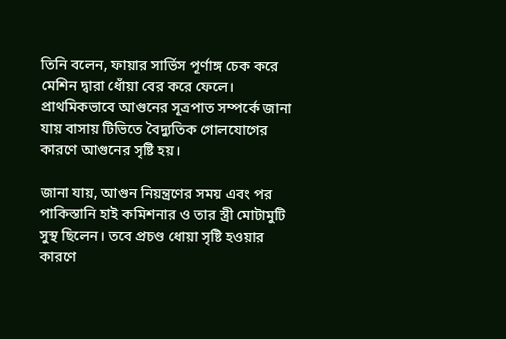তিনি বলেন, ফায়ার সার্ভিস পূর্ণাঙ্গ চেক করে মেশিন দ্বারা ধোঁয়া বের করে ফেলে। প্রাথমিকভাবে আগুনের সূত্রপাত সম্পর্কে জানা যায় বাসায় টিভিতে বৈদ্যুতিক গোলযোগের কারণে আগুনের সৃষ্টি হয়।

জানা যায়, আগুন নিয়ন্ত্রণের সময় এবং পর পাকিস্তানি হাই কমিশনার ও তার স্ত্রী মোটামুটি সুস্থ ছিলেন। তবে প্রচণ্ড ধোয়া সৃষ্টি হওয়ার কারণে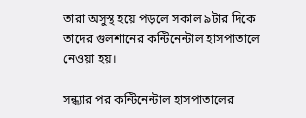তারা অসুস্থ হয়ে পড়লে সকাল ৯টার দিকে তাদের গুলশানের কন্টিনেন্টাল হাসপাতালে নেওয়া হয়।

সন্ধ্যার পর কন্টিনেন্টাল হাসপাতালের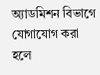অ্যাডমিশন বিভাগে যোগাযোগ করা হলে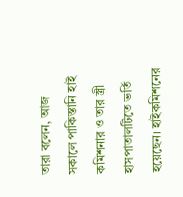তারা বলেন, আজ সকালে পাকিস্তানি হাই কমিশনার ও তার স্ত্রী হাসপাতালটিতে ভর্তি হয়েছেন। হাইকমিশনের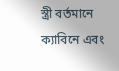স্ত্রী বর্তমানে ক্যাবিনে এবং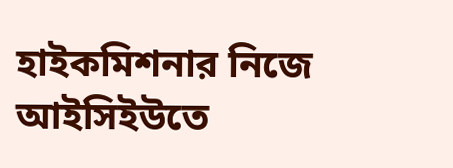হাইকমিশনার নিজে আইসিইউতে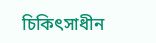চিকিৎসাধীন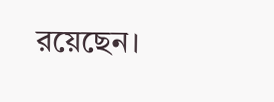রয়েছেন।